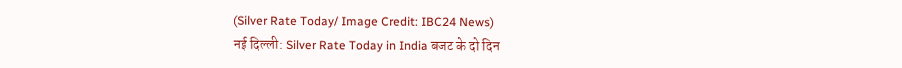(Silver Rate Today/ Image Credit: IBC24 News)
नई दिल्ली: Silver Rate Today in India बजट के दो दिन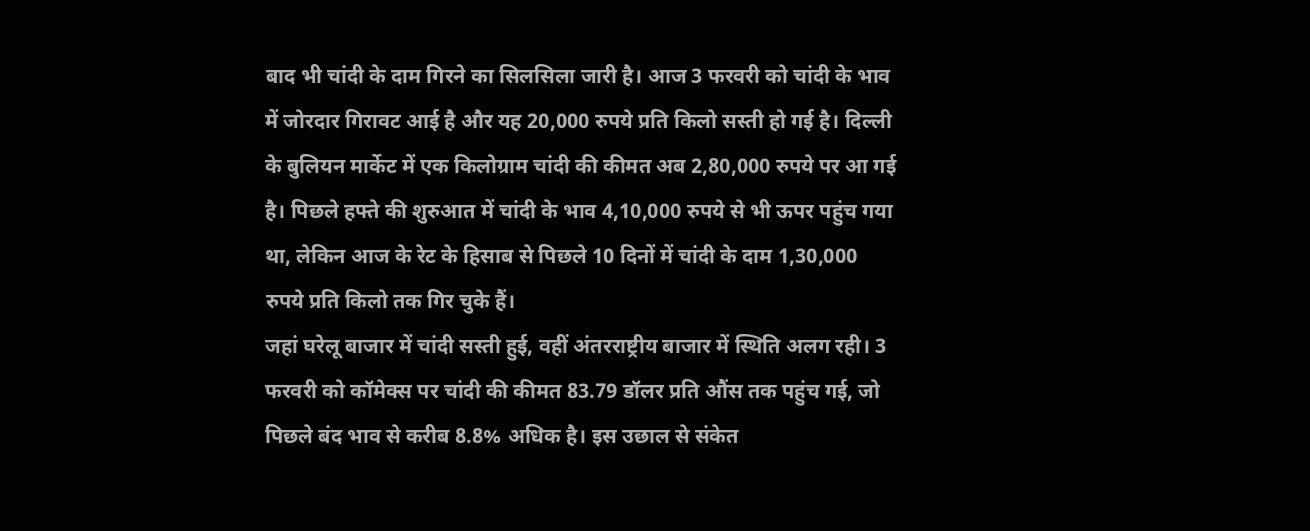बाद भी चांदी के दाम गिरने का सिलसिला जारी है। आज 3 फरवरी को चांदी के भाव में जोरदार गिरावट आई है और यह 20,000 रुपये प्रति किलो सस्ती हो गई है। दिल्ली के बुलियन मार्केट में एक किलोग्राम चांदी की कीमत अब 2,80,000 रुपये पर आ गई है। पिछले हफ्ते की शुरुआत में चांदी के भाव 4,10,000 रुपये से भी ऊपर पहुंच गया था, लेकिन आज के रेट के हिसाब से पिछले 10 दिनों में चांदी के दाम 1,30,000 रुपये प्रति किलो तक गिर चुके हैं।
जहां घरेलू बाजार में चांदी सस्ती हुई, वहीं अंतरराष्ट्रीय बाजार में स्थिति अलग रही। 3 फरवरी को कॉमेक्स पर चांदी की कीमत 83.79 डॉलर प्रति औंस तक पहुंच गई, जो पिछले बंद भाव से करीब 8.8% अधिक है। इस उछाल से संकेत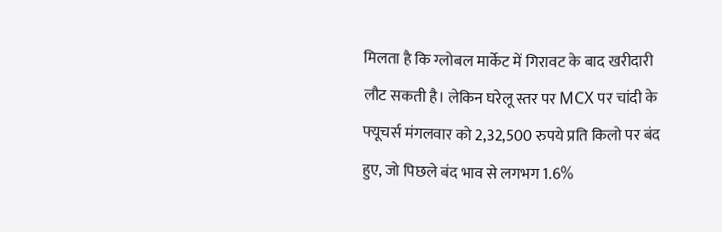मिलता है कि ग्लोबल मार्केट में गिरावट के बाद खरीदारी लौट सकती है। लेकिन घरेलू स्तर पर MCX पर चांदी के फ्यूचर्स मंगलवार को 2,32,500 रुपये प्रति किलो पर बंद हुए, जो पिछले बंद भाव से लगभग 1.6%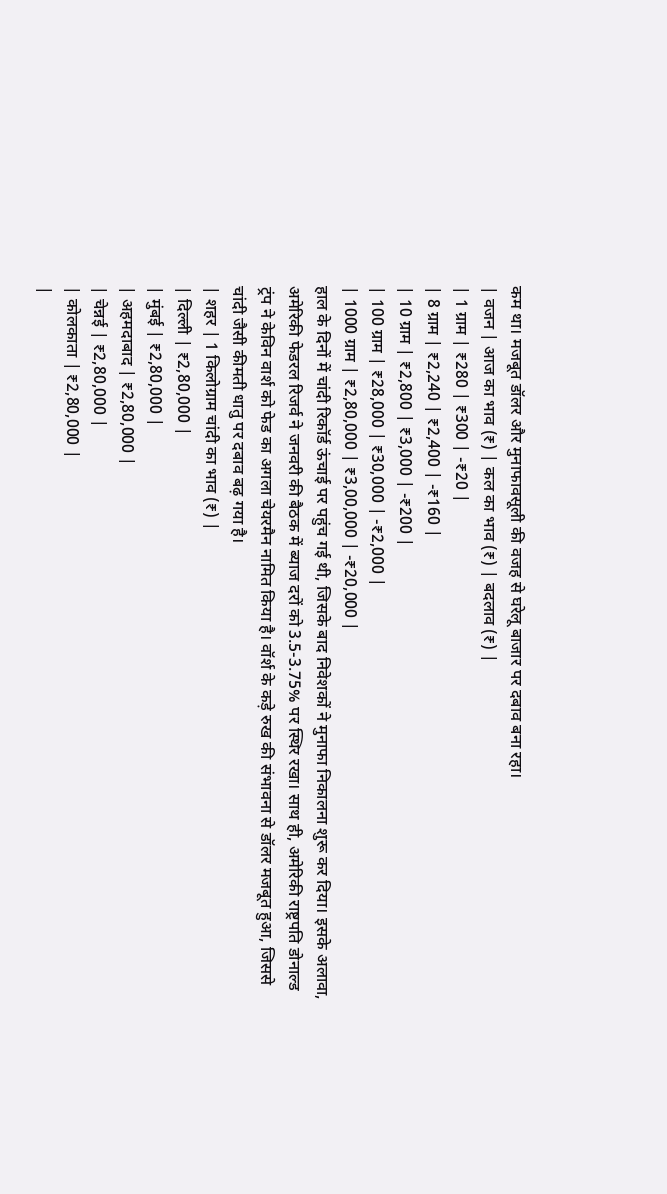कम था। मजबूत डॉलर और मुनाफावसूली की वजह से घरेलू बाजार पर दबाव बना रहा।
| वजन | आज का भाव (₹) | कल का भाव (₹) | बदलाव (₹) |
| 1 ग्राम | ₹280 | ₹300 | -₹20 |
| 8 ग्राम | ₹2,240 | ₹2,400 | -₹160 |
| 10 ग्राम | ₹2,800 | ₹3,000 | -₹200 |
| 100 ग्राम | ₹28,000 | ₹30,000 | -₹2,000 |
| 1000 ग्राम | ₹2,80,000 | ₹3,00,000 | -₹20,000 |
हाल के दिनों में चांदी रिकॉर्ड ऊंचाई पर पहुंच गई थी, जिसके बाद निवेशकों ने मुनाफा निकालना शुरू कर दिया। इसके अलावा, अमेरिकी फेडरल रिजर्व ने जनवरी की बैठक में ब्याज दरों को 3.5-3.75% पर स्थिर रखा। साथ ही, अमेरिकी राष्ट्रपति डोनाल्ड ट्रंप ने केविन वार्श को फेड का अगला चेयरमैन नामित किया है। वॉर्श के कड़े रुख की संभावना से डॉलर मजबूत हुआ, जिससे चांदी जैसी कीमती धातु पर दबाव बढ़ गया है।
| शहर | 1 किलोग्राम चांदी का भाव (₹) |
| दिल्ली | ₹2,80,000 |
| मुंबई | ₹2,80,000 |
| अहमदाबाद | ₹2,80,000 |
| चेन्नई | ₹2,80,000 |
| कोलकाता | ₹2,80,000 |
|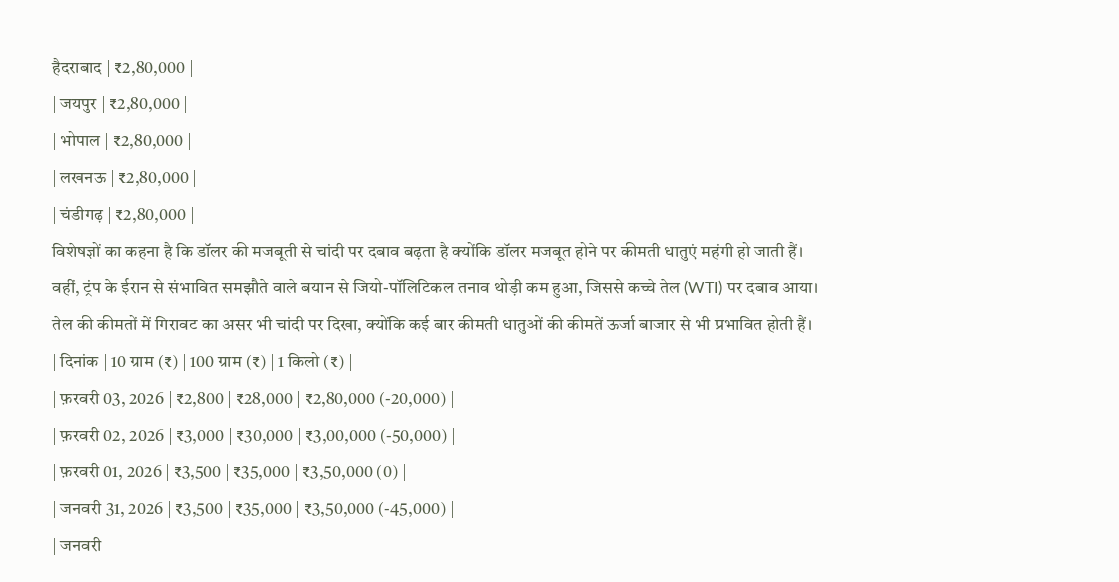हैदराबाद | ₹2,80,000 |
| जयपुर | ₹2,80,000 |
| भोपाल | ₹2,80,000 |
| लखनऊ | ₹2,80,000 |
| चंडीगढ़ | ₹2,80,000 |
विशेषज्ञों का कहना है कि डॉलर की मजबूती से चांदी पर दबाव बढ़ता है क्योंकि डॉलर मजबूत होने पर कीमती धातुएं महंगी हो जाती हैं। वहीं, ट्रंप के ईरान से संभावित समझौते वाले बयान से जियो-पॉलिटिकल तनाव थोड़ी कम हुआ, जिससे कच्चे तेल (WTI) पर दबाव आया। तेल की कीमतों में गिरावट का असर भी चांदी पर दिखा, क्योंकि कई बार कीमती धातुओं की कीमतें ऊर्जा बाजार से भी प्रभावित होती हैं।
| दिनांक | 10 ग्राम (₹) | 100 ग्राम (₹) | 1 किलो (₹) |
| फ़रवरी 03, 2026 | ₹2,800 | ₹28,000 | ₹2,80,000 (-20,000) |
| फ़रवरी 02, 2026 | ₹3,000 | ₹30,000 | ₹3,00,000 (-50,000) |
| फ़रवरी 01, 2026 | ₹3,500 | ₹35,000 | ₹3,50,000 (0) |
| जनवरी 31, 2026 | ₹3,500 | ₹35,000 | ₹3,50,000 (-45,000) |
| जनवरी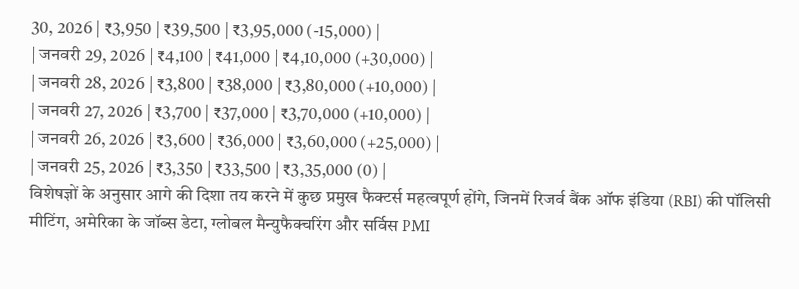30, 2026 | ₹3,950 | ₹39,500 | ₹3,95,000 (-15,000) |
| जनवरी 29, 2026 | ₹4,100 | ₹41,000 | ₹4,10,000 (+30,000) |
| जनवरी 28, 2026 | ₹3,800 | ₹38,000 | ₹3,80,000 (+10,000) |
| जनवरी 27, 2026 | ₹3,700 | ₹37,000 | ₹3,70,000 (+10,000) |
| जनवरी 26, 2026 | ₹3,600 | ₹36,000 | ₹3,60,000 (+25,000) |
| जनवरी 25, 2026 | ₹3,350 | ₹33,500 | ₹3,35,000 (0) |
विशेषज्ञों के अनुसार आगे की दिशा तय करने में कुछ प्रमुख फैक्टर्स महत्वपूर्ण होंगे, जिनमें रिजर्व बैंक ऑफ इंडिया (RBI) की पॉलिसी मीटिंग, अमेरिका के जॉब्स डेटा, ग्लोबल मैन्युफैक्चरिंग और सर्विस PMI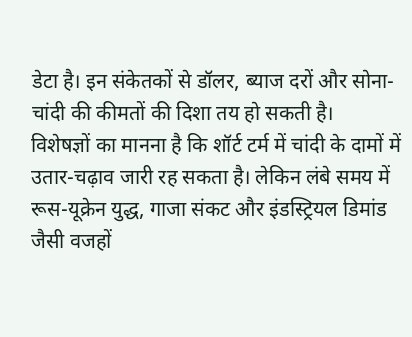डेटा है। इन संकेतकों से डॉलर, ब्याज दरों और सोना-चांदी की कीमतों की दिशा तय हो सकती है।
विशेषज्ञों का मानना है कि शॉर्ट टर्म में चांदी के दामों में उतार-चढ़ाव जारी रह सकता है। लेकिन लंबे समय में रूस-यूक्रेन युद्ध, गाजा संकट और इंडस्ट्रियल डिमांड जैसी वजहों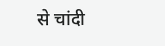से चांदी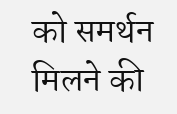को समर्थन मिलने की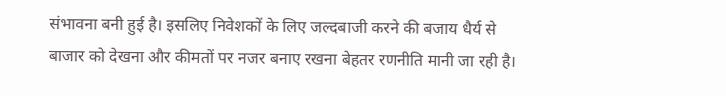संभावना बनी हुई है। इसलिए निवेशकों के लिए जल्दबाजी करने की बजाय धैर्य से बाजार को देखना और कीमतों पर नजर बनाए रखना बेहतर रणनीति मानी जा रही है।